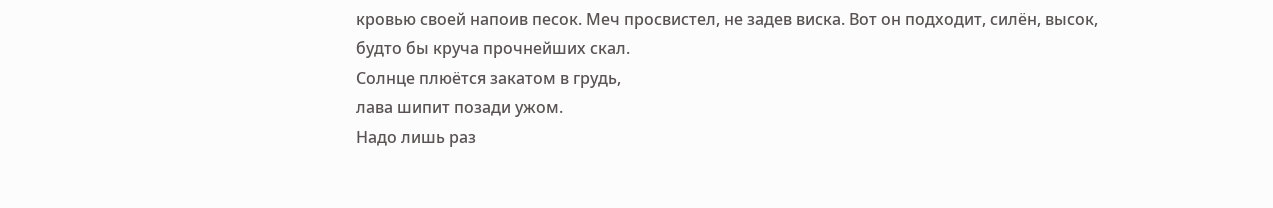кровью своей напоив песок. Меч просвистел, не задев виска. Вот он подходит, силён, высок,
будто бы круча прочнейших скал.
Солнце плюётся закатом в грудь,
лава шипит позади ужом.
Надо лишь раз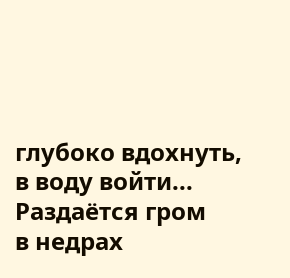глубоко вдохнуть,
в воду войти... Раздаётся гром
в недрах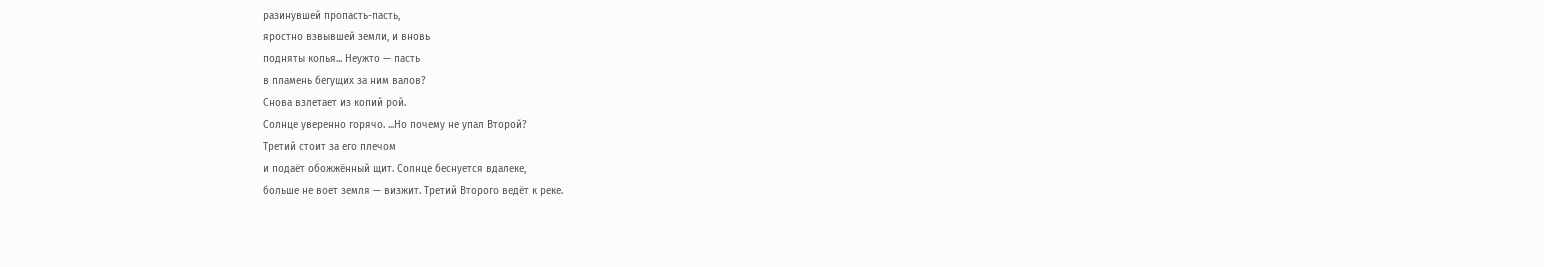разинувшей пропасть-пасть,
яростно взвывшей земли, и вновь
подняты копья... Неужто — пасть
в пламень бегущих за ним валов?
Снова взлетает из копий рой.
Солнце уверенно горячо. ...Но почему не упал Второй?
Третий стоит за его плечом
и подаёт обожжённый щит. Солнце беснуется вдалеке,
больше не воет земля — визжит. Третий Второго ведёт к реке.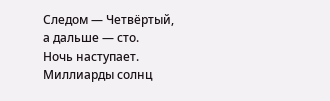Следом — Четвёртый, а дальше — сто.
Ночь наступает. Миллиарды солнц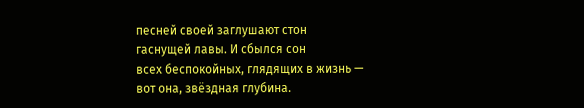песней своей заглушают стон
гаснущей лавы. И сбылся сон
всех беспокойных, глядящих в жизнь —
вот она, звёздная глубина.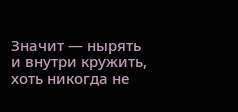Значит — нырять и внутри кружить,
хоть никогда не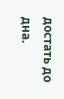достать до дна.